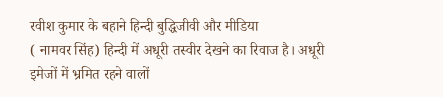रवीश कुमार के बहाने हिन्दी बुद्धिजीवी और मीडिया
( नामवर सिंह) हिन्दी में अधूरी तस्वीर देखने का रिवाज है। अधूरी इमेजों में भ्रमित रहने वालों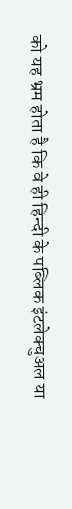को यह भ्रम होता है कि वे ही हिन्दी के पब्लिक इंटलेक्चुअल या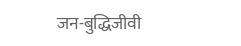जन-बुद्धिजीवी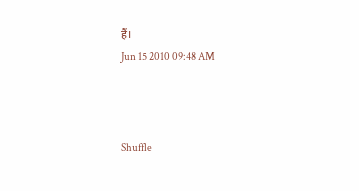हैं।
Jun 15 2010 09:48 AM



Shuffle